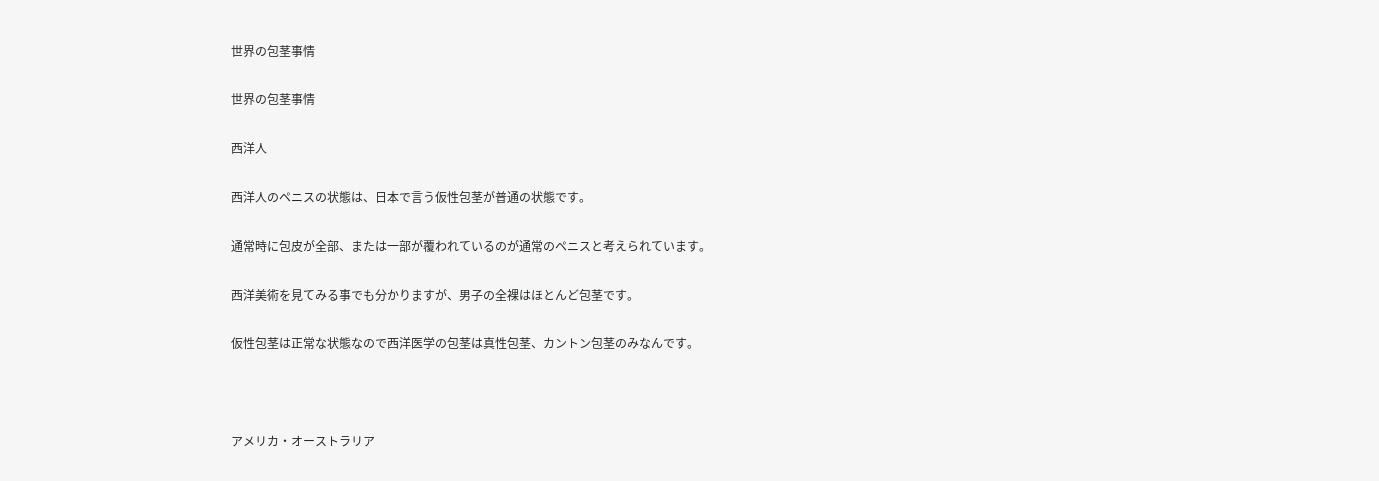世界の包茎事情

世界の包茎事情

西洋人

西洋人のペニスの状態は、日本で言う仮性包茎が普通の状態です。

通常時に包皮が全部、または一部が覆われているのが通常のペニスと考えられています。

西洋美術を見てみる事でも分かりますが、男子の全裸はほとんど包茎です。

仮性包茎は正常な状態なので西洋医学の包茎は真性包茎、カントン包茎のみなんです。



アメリカ・オーストラリア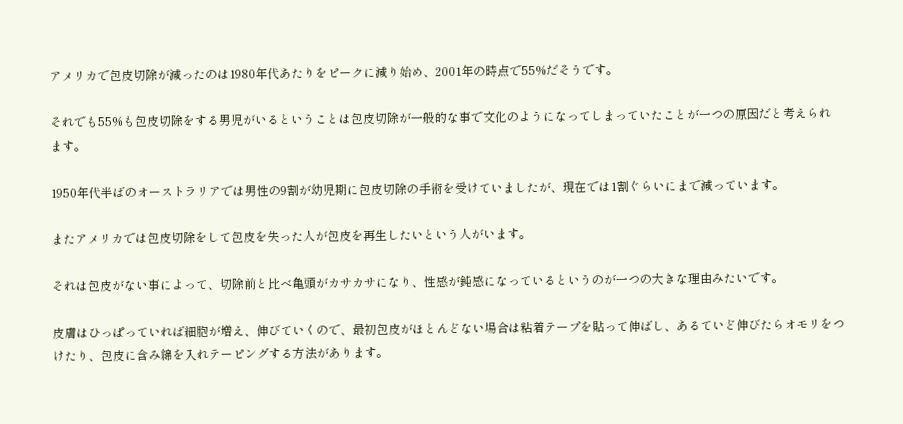アメリカで包皮切除が減ったのは1980年代あたりをピークに減り始め、2001年の時点で55%だそうです。

それでも55%も包皮切除をする男児がいるということは包皮切除が一般的な事で文化のようになってしまっていたことが一つの原因だと考えられます。

1950年代半ばのオーストラリアでは男性の9割が幼児期に包皮切除の手術を受けていましたが、現在では1割ぐらいにまで減っています。

またアメリカでは包皮切除をして包皮を失った人が包皮を再生したいという人がいます。

それは包皮がない事によって、切除前と比べ亀頭がカサカサになり、性感が鈍感になっているというのが一つの大きな理由みたいです。

皮膚はひっぱっていれば細胞が増え、伸びていくので、最初包皮がほとんどない場合は粘着テープを貼って伸ばし、あるていど伸びたらオモリをつけたり、包皮に含み綿を入れテーピングする方法があります。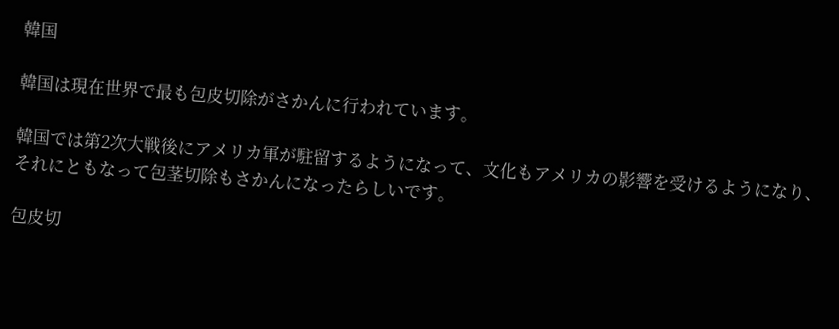韓国

韓国は現在世界で最も包皮切除がさかんに行われています。

韓国では第2次大戦後にアメリカ軍が駐留するようになって、文化もアメリカの影響を受けるようになり、それにともなって包茎切除もさかんになったらしいです。

包皮切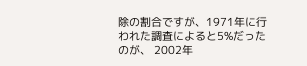除の割合ですが、1971年に行われた調査によると5%だったのが、 2002年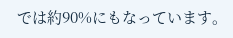では約90%にもなっています。